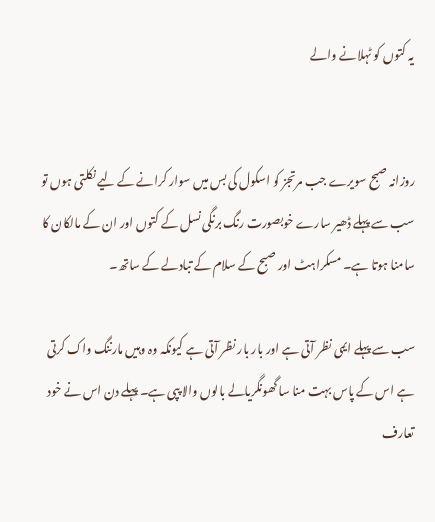یہ کتوں کو ٹہلانے والے


روزانہ صبح سویرے جب مرتجز کو اسکول کی بس میں سوار کرانے کے لیے نکلتی ہوں تو سب سے پہلے ڈھیر سارے خوبصورت رنگ برنگی نسل کے کتوں اور ان کے مالکان کا سامنا ہوتا ہے۔ مسکراہٹ اور صبح کے سلام کے تبادلے کے ساتھ۔

سب سے پہلے ایمی نظر آتی ہے اور بار بار نظر آتی ہے کیونکہ وہ وہیں مارننگ واک کرتی ہے اس کے پاس بہت منا سا گھونگریالے بالوں والا پپی ہے۔ پہلے دن اس نے خود تعارف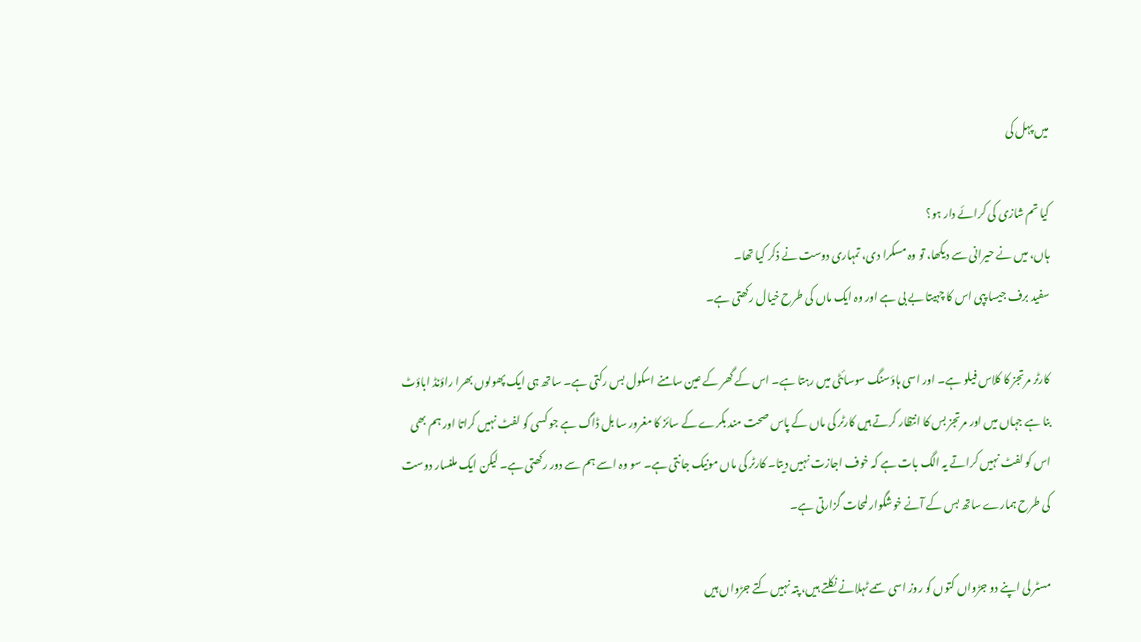میں پہل کی

کیا تم شازی کی کرائے دار ہو؟
ہاں، میں نے حیرانی سے دیکھا، تو وہ مسکرا دی، تمہاری دوست نے ذکر کیا تھا۔
سفید برف جیسا پپی اس کا چہیتا بے بی ہے اور وہ ایک ماں کی طرح خیال رکھتی ہے۔

کارٹر مرتجز کا کلاس فیلو ہے۔ اور اسی ہاؤسنگ سوسائٹی میں رہتا ہے۔ اس کے گھر کے عین سامنے اسکول بس رکتی ہے۔ ساتھ ہی ایک پھولوں بھرا راؤنڈ اباؤٹ بنا ہے جہاں میں اور مرتجز بس کا انتظار کرتے ہیں کارٹر کی ماں کے پاس صحت مند بکرے کے سائز کا مغرور سا بل ڈاگ ہے جو کسی کو لفٹ نہیں کراتا اور ہم بھی اس کو لفٹ نہیں کراتے یہ الگ بات ہے کہ خوف اجازت نہیں دیتا۔ کارٹر کی ماں مونیک جانتی ہے۔ سو وہ اسے ہم سے دور رکھتی ہے۔ لیکن ایک ملنسار دوست کی طرح ہمارے ساتھ بس کے آنے خوشگوار لمحات گزارتی ہے۔

مسٹر لی اپنے دو جڑواں کتوں کو روز اسی سمے ٹہلانے نکلتے ہیں، پتہ نہیں کتے جڑواں ہیں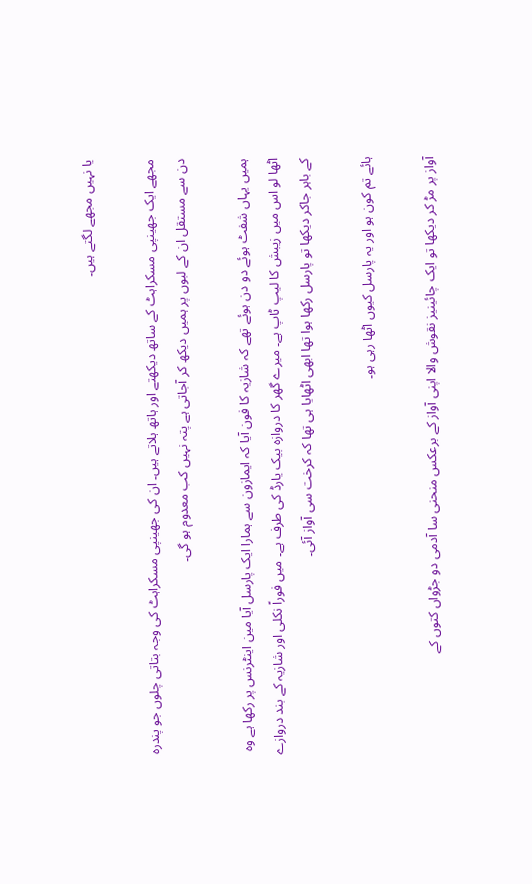یا نہیں مجھے لگتے ہیں۔

مجھے ایک جھینپی مسکراہٹ کے ساتھ دیکھتے اور ہاتھ ہلاتے ہیں۔ ان کی جھینپی مسکراہٹ کی وجہ بتاتی چلوں جو پندرہ دن سے مستقل ان کے لبوں پر ہمیں دیکھ کر آجاتی ہے پتہ نہیں کب معدوم ہو گی۔

ہمیں یہاں شفٹ ہوئے دو دن ہوئے تھے کہ شازیہ کا فون آیا کہ ایمازون سے ہمارا ایک پارسل آیا مین اینٹرنس پر رکھا ہے وہ اٹھا لو اس میں زیبش کا لیپ ٹاپ ہے۔ میرے گھر کا دروازہ بیک یارڈ کی طرف ہے۔ میں فوراً نکلی اور شازیہ کے بند دروازے کے باہر جاکر دیکھا تو پارسل رکھا ہوا تھا ابھی اٹھایا ہی تھا کہ کرخت سی آواز آئی۔

ہائے تم کون ہو اور یہ پارسل کیوں اٹھا رہی ہو۔

آواز پر مڑ کر دیکھا تو ایک چائینیز نقوش والا اپنی آواز کے برعکس منحنی سا آدمی دو جڑواں کتوں کے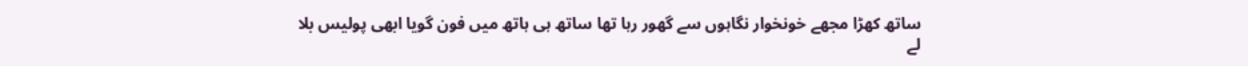ساتھ کھڑا مجھے خونخوار نگاہوں سے گھور رہا تھا ساتھ ہی ہاتھ میں فون گویا ابھی پولیس بلا لے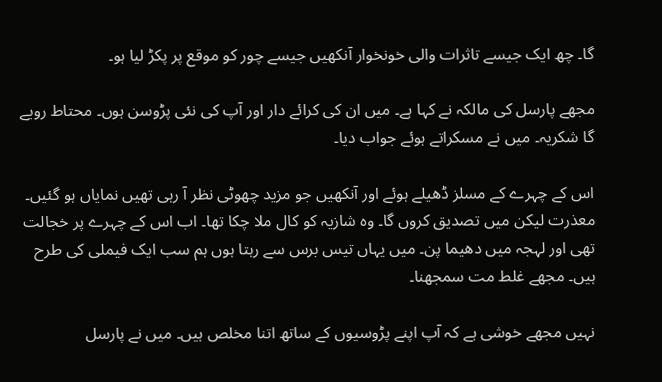گا۔ چھ ایک جیسے تاثرات والی خونخوار آنکھیں جیسے چور کو موقع پر پکڑ لیا ہو۔

مجھے پارسل کی مالکہ نے کہا ہے۔ میں ان کی کرائے دار اور آپ کی نئی پڑوسن ہوں۔ محتاط رویے گا شکریہ۔ میں نے مسکراتے ہوئے جواب دیا۔

اس کے چہرے کے مسلز ڈھیلے ہوئے اور آنکھیں جو مزید چھوٹی نظر آ رہی تھیں نمایاں ہو گئیں۔ معذرت لیکن میں تصدیق کروں گا۔ وہ شازیہ کو کال ملا چکا تھا۔ اب اس کے چہرے پر خجالت تھی اور لہجہ میں دھیما پن۔ میں یہاں تیس برس سے رہتا ہوں ہم سب ایک فیملی کی طرح ہیں۔ مجھے غلط مت سمجھنا۔

نہیں مجھے خوشی ہے کہ آپ اپنے پڑوسیوں کے ساتھ اتنا مخلص ہیں۔ میں نے پارسل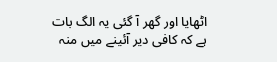اٹھایا اور گھر آ گئی یہ الگ بات ہے کہ کافی دیر آئینے میں منہ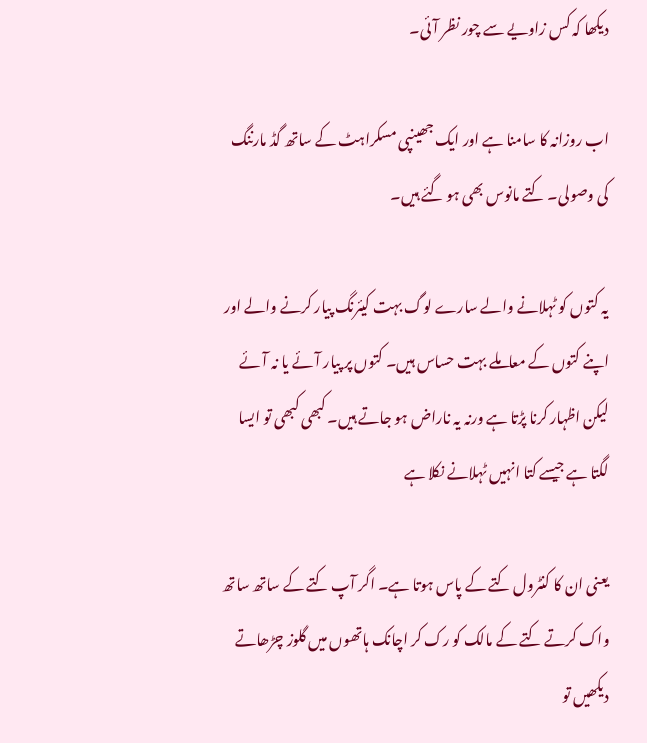دیکھا کہ کس زاویے سے چور نظر آئی۔

اب روزانہ کا سامنا ہے اور ایک جھینپی مسکراہٹ کے ساتھ گڈ مارننگ کی وصولی۔ کتے مانوس بھی ہو گئے ہیں۔

یہ کتوں کو ٹہلانے والے سارے لوگ بہت کیئرنگ پیار کرنے والے اور اپنے کتوں کے معاملے بہت حساس ہیں۔ کتوں پر پیار آئے یا نہ آئے لیکن اظہار کرنا پڑتا ہے ورنہ یہ ناراض ہو جاتے ہیں۔ کبھی کبھی تو ایسا لگتا ہے جیسے کتا انہیں ٹہلانے نکلا ہے

یعنی ان کا کنٹرول کتے کے پاس ہوتا ہے۔ اگر آپ کتے کے ساتھ ساتھ واک کرتے کتے کے مالک کو رک کر اچانک ہاتھوں میں گلوز چڑھاتے دیکھیں تو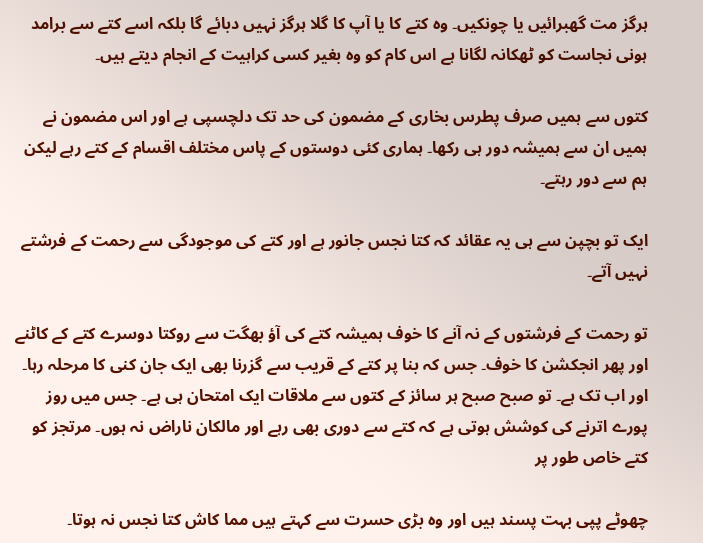ہرگز مت گھبرائیں یا چونکیں۔ وہ کتے کا یا آپ کا گلا ہرگز نہیں دبائے گا بلکہ اسے کتے سے برامد ہونی نجاست کو ٹھکانہ لگانا ہے اس کام کو وہ بغیر کسی کراہیت کے انجام دیتے ہیں۔

کتوں سے ہمیں صرف پطرس بخاری کے مضمون کی حد تک دلچسپی ہے اور اس مضمون نے ہمیں ان سے ہمیشہ دور ہی رکھا۔ ہماری کئی دوستوں کے پاس مختلف اقسام کے کتے رہے لیکن ہم سے دور رہتے۔

ایک تو بچپن سے ہی یہ عقائد کہ کتا نجس جانور ہے اور کتے کی موجودگی سے رحمت کے فرشتے نہیں آتے۔

تو رحمت کے فرشتوں کے نہ آنے کا خوف ہمیشہ کتے کی آؤ بھگت سے روکتا دوسرے کتے کے کاٹنے اور پھر انجکشن کا خوف۔ جس کہ بنا پر کتے کے قریب سے گزرنا بھی ایک جان کنی کا مرحلہ رہا۔ اور اب تک ہے۔ تو صبح صبح ہر سائز کے کتوں سے ملاقات ایک امتحان ہی ہے۔ جس میں روز پورے اترنے کی کوشش ہوتی ہے کہ کتے سے دوری بھی رہے اور مالکان ناراض نہ ہوں۔ مرتجز کو کتے خاص طور پر

چھوٹے پپی بہت پسند ہیں اور وہ بڑی حسرت سے کہتے ہیں مما کاش کتا نجس نہ ہوتا۔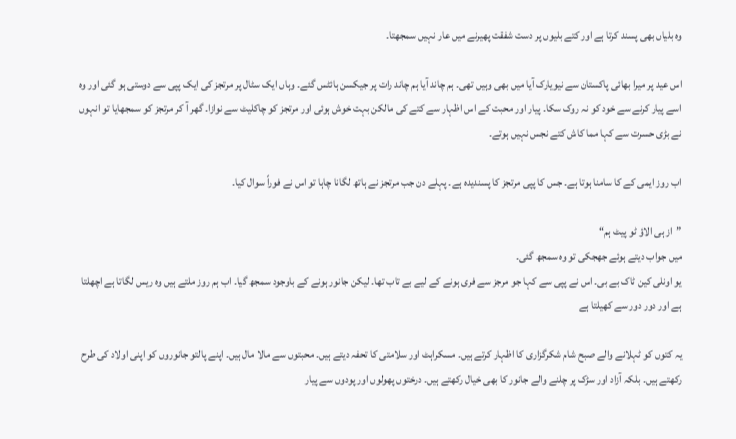وہ بلیاں بھی پسند کرتا ہے اور کتے بلیوں پر دست شفقت پھیرنے میں عار نہیں سمجھتا۔

اس عید پر میرا بھائی پاکستان سے نیویارک آیا میں بھی وہیں تھی۔ ہم چاند آیا ہم چاند رات پر جیکسن ہائٹس گئے۔ وہاں ایک سٹال پر مرتجز کی ایک پپی سے دوستی ہو گئی اور وہ اسے پیار کرنے سے خود کو نہ روک سکا۔ پیار اور محبت کے اس اظہار سے کتے کی مالکن بہت خوش ہوئی اور مرتجز کو چاکلیٹ سے نوازا۔ گھر آ کر مرتجز کو سمجھایا تو انہوں نے بڑی حسرت سے کہا مما کاش کتے نجس نہیں ہوتے۔

اب روز ایمی کے کا سامنا ہوتا ہے۔ جس کا پپی مرتجز کا پسندیدہ ہے۔ پہلے دن جب مرتجز نے ہاتھ لگانا چاہا تو اس نے فوراً سوال کیا۔

”از ہی الاؤ ٹو پیٹ ہم“
میں جواب دیتے ہوئے جھجکی تو وہ سمجھ گئی۔
یو اونلی کین ٹاک بے بی۔ اس نے پپی سے کہا جو مرجز سے فری ہونے کے لیے بے تاب تھا۔ لیکن جانور ہونے کے باوجود سمجھ گیا۔ اب ہم روز ملتے ہیں وہ ریس لگاتا ہے اچھلتا ہے اور دور دور سے کھیلتا ہے

یہ کتوں کو ٹہلانے والے صبح شام شکرگزاری کا اظہار کرتے ہیں۔ مسکراہٹ اور سلامتی کا تحفہ دیتے ہیں۔ محبتوں سے مالا مال ہیں۔ اپنے پالتو جانوروں کو اپنی اولاد کی طرح رکھتے ہیں۔ بلکہ آزاد اور سڑک پر چلنے والے جانور کا بھی خیال رکھتے ہیں۔ درختوں پھولوں اور پودوں سے پیار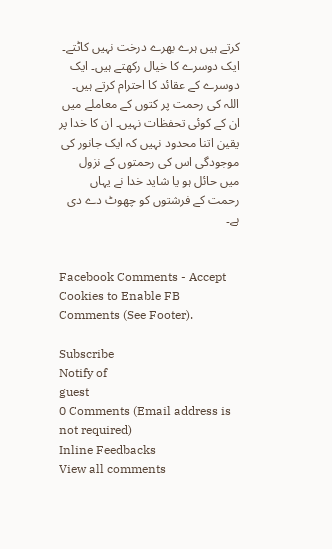کرتے ہیں ہرے بھرے درخت نہیں کاٹتے۔ ایک دوسرے کا خیال رکھتے ہیں۔ ایک دوسرے کے عقائد کا احترام کرتے ہیں۔ اللہ کی رحمت پر کتوں کے معاملے میں ان کے کوئی تحفظات نہیں۔ ان کا خدا پر یقین اتنا محدود نہیں کہ ایک جانور کی موجودگی اس کی رحمتوں کے نزول میں حائل ہو یا شاید خدا نے یہاں رحمت کے فرشتوں کو چھوٹ دے دی ہے۔


Facebook Comments - Accept Cookies to Enable FB Comments (See Footer).

Subscribe
Notify of
guest
0 Comments (Email address is not required)
Inline Feedbacks
View all comments